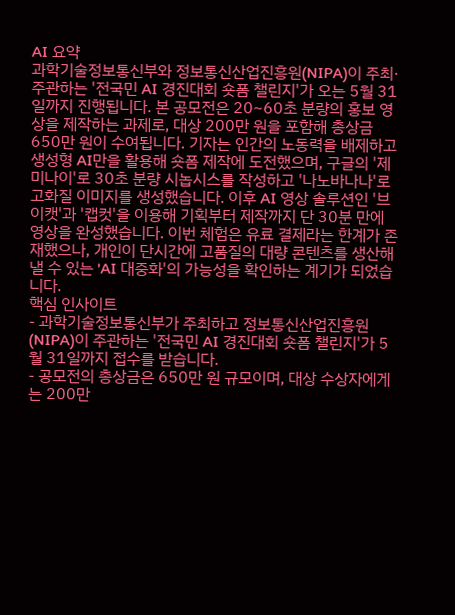AI 요약
과학기술정보통신부와 정보통신산업진흥원(NIPA)이 주최·주관하는 '전국민 AI 경진대회 숏폼 챌린지'가 오는 5월 31일까지 진행됩니다. 본 공모전은 20~60초 분량의 홍보 영상을 제작하는 과제로, 대상 200만 원을 포함해 총상금 650만 원이 수여됩니다. 기자는 인간의 노동력을 배제하고 생성형 AI만을 활용해 숏폼 제작에 도전했으며, 구글의 '제미나이'로 30초 분량 시놉시스를 작성하고 '나노바나나'로 고화질 이미지를 생성했습니다. 이후 AI 영상 솔루션인 '브이캣'과 '캡컷'을 이용해 기획부터 제작까지 단 30분 만에 영상을 완성했습니다. 이번 체험은 유료 결제라는 한계가 존재했으나, 개인이 단시간에 고품질의 대량 콘텐츠를 생산해 낼 수 있는 'AI 대중화'의 가능성을 확인하는 계기가 되었습니다.
핵심 인사이트
- 과학기술정보통신부가 주최하고 정보통신산업진흥원(NIPA)이 주관하는 '전국민 AI 경진대회 숏폼 챌린지'가 5월 31일까지 접수를 받습니다.
- 공모전의 총상금은 650만 원 규모이며, 대상 수상자에게는 200만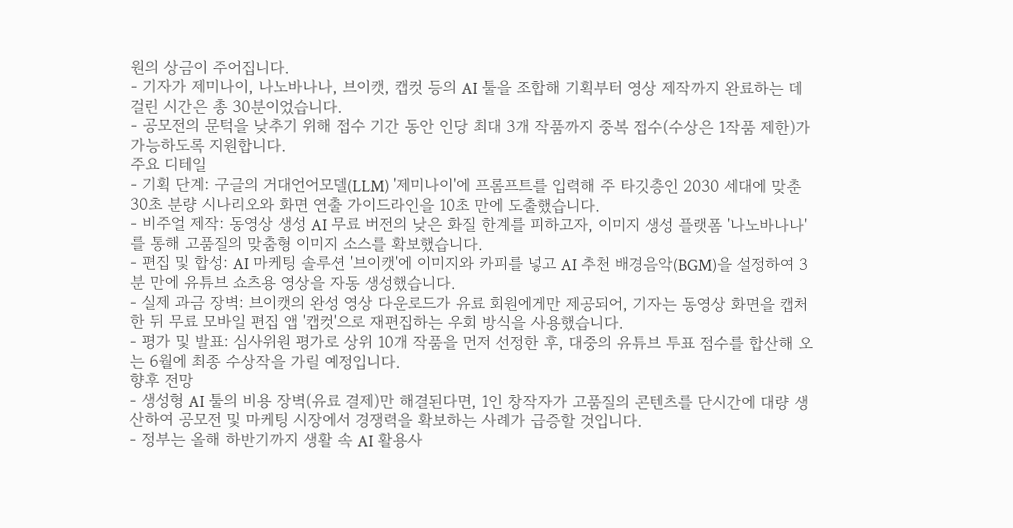원의 상금이 주어집니다.
- 기자가 제미나이, 나노바나나, 브이캣, 캡컷 등의 AI 툴을 조합해 기획부터 영상 제작까지 완료하는 데 걸린 시간은 총 30분이었습니다.
- 공모전의 문턱을 낮추기 위해 접수 기간 동안 인당 최대 3개 작품까지 중복 접수(수상은 1작품 제한)가 가능하도록 지원합니다.
주요 디테일
- 기획 단계: 구글의 거대언어모델(LLM) '제미나이'에 프롬프트를 입력해 주 타깃층인 2030 세대에 맞춘 30초 분량 시나리오와 화면 연출 가이드라인을 10초 만에 도출했습니다.
- 비주얼 제작: 동영상 생성 AI 무료 버전의 낮은 화질 한계를 피하고자, 이미지 생성 플랫폼 '나노바나나'를 통해 고품질의 맞춤형 이미지 소스를 확보했습니다.
- 편집 및 합성: AI 마케팅 솔루션 '브이캣'에 이미지와 카피를 넣고 AI 추천 배경음악(BGM)을 설정하여 3분 만에 유튜브 쇼츠용 영상을 자동 생성했습니다.
- 실제 과금 장벽: 브이캣의 완성 영상 다운로드가 유료 회원에게만 제공되어, 기자는 동영상 화면을 캡처한 뒤 무료 모바일 편집 앱 '캡컷'으로 재편집하는 우회 방식을 사용했습니다.
- 평가 및 발표: 심사위원 평가로 상위 10개 작품을 먼저 선정한 후, 대중의 유튜브 투표 점수를 합산해 오는 6월에 최종 수상작을 가릴 예정입니다.
향후 전망
- 생성형 AI 툴의 비용 장벽(유료 결제)만 해결된다면, 1인 창작자가 고품질의 콘텐츠를 단시간에 대량 생산하여 공모전 및 마케팅 시장에서 경쟁력을 확보하는 사례가 급증할 것입니다.
- 정부는 올해 하반기까지 생활 속 AI 활용사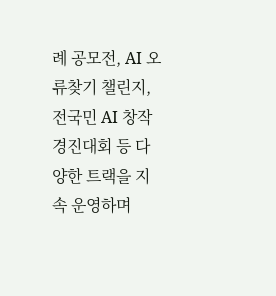례 공모전, AI 오류찾기 챌린지, 전국민 AI 창작 경진대회 등 다양한 트랙을 지속 운영하며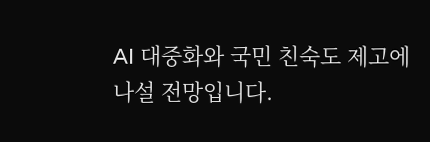AI 대중화와 국민 친숙도 제고에 나설 전망입니다.